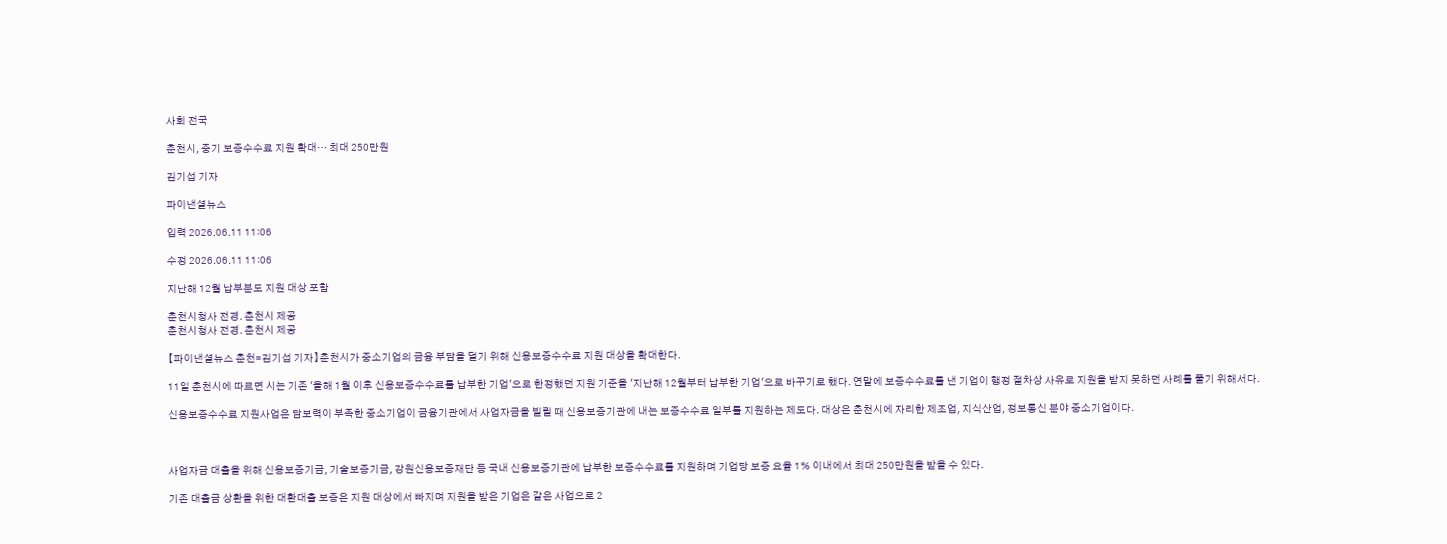사회 전국

춘천시, 중기 보증수수료 지원 확대… 최대 250만원

김기섭 기자

파이낸셜뉴스

입력 2026.06.11 11:06

수정 2026.06.11 11:06

지난해 12월 납부분도 지원 대상 포함

춘천시청사 전경. 춘천시 제공
춘천시청사 전경. 춘천시 제공

【파이낸셜뉴스 춘천=김기섭 기자】춘천시가 중소기업의 금융 부담을 덜기 위해 신용보증수수료 지원 대상을 확대한다.

11일 춘천시에 따르면 시는 기존 '올해 1월 이후 신용보증수수료를 납부한 기업'으로 한정했던 지원 기준을 '지난해 12월부터 납부한 기업'으로 바꾸기로 했다. 연말에 보증수수료를 낸 기업이 행정 절차상 사유로 지원을 받지 못하던 사례를 풀기 위해서다.

신용보증수수료 지원사업은 담보력이 부족한 중소기업이 금융기관에서 사업자금을 빌릴 때 신용보증기관에 내는 보증수수료 일부를 지원하는 제도다. 대상은 춘천시에 자리한 제조업, 지식산업, 정보통신 분야 중소기업이다.



사업자금 대출을 위해 신용보증기금, 기술보증기금, 강원신용보증재단 등 국내 신용보증기관에 납부한 보증수수료를 지원하며 기업당 보증 요율 1% 이내에서 최대 250만원을 받을 수 있다.

기존 대출금 상환을 위한 대환대출 보증은 지원 대상에서 빠지며 지원을 받은 기업은 같은 사업으로 2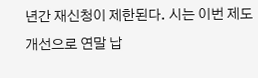년간 재신청이 제한된다. 시는 이번 제도 개선으로 연말 납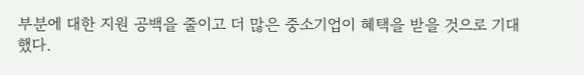부분에 대한 지원 공백을 줄이고 더 많은 중소기업이 혜택을 받을 것으로 기대했다.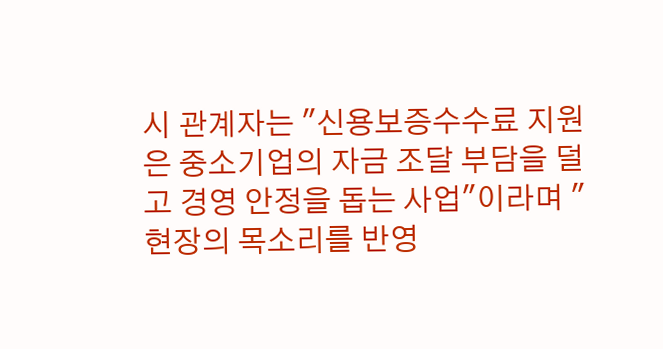시 관계자는 "신용보증수수료 지원은 중소기업의 자금 조달 부담을 덜고 경영 안정을 돕는 사업"이라며 "현장의 목소리를 반영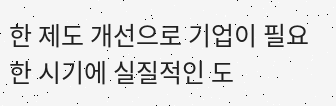한 제도 개선으로 기업이 필요한 시기에 실질적인 도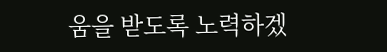움을 받도록 노력하겠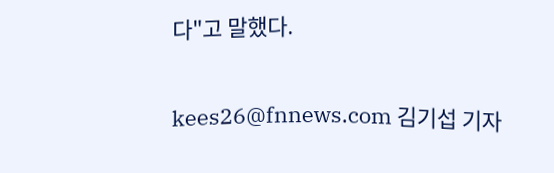다"고 말했다.

kees26@fnnews.com 김기섭 기자